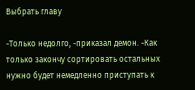Выбрать главу

-Только недолго, -приказал демон. -Как только закончу сортировать остальных нужно будет немедленно приступать к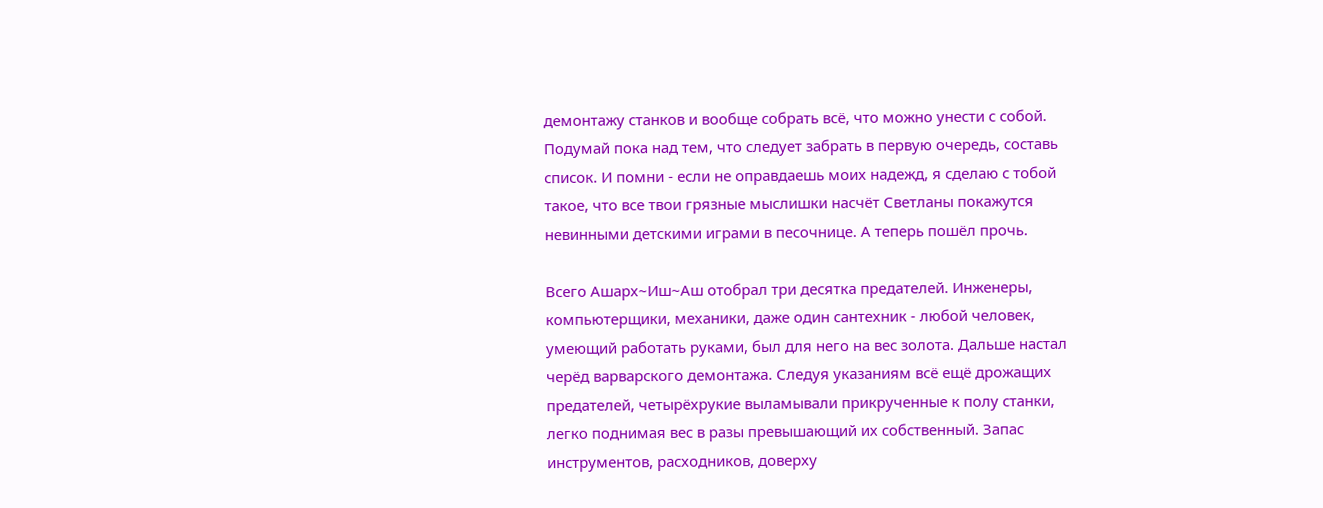демонтажу станков и вообще собрать всё, что можно унести с собой. Подумай пока над тем, что следует забрать в первую очередь, составь список. И помни - если не оправдаешь моих надежд, я сделаю с тобой такое, что все твои грязные мыслишки насчёт Светланы покажутся невинными детскими играми в песочнице. А теперь пошёл прочь.

Всего Ашарх~Иш~Аш отобрал три десятка предателей. Инженеры, компьютерщики, механики, даже один сантехник - любой человек, умеющий работать руками, был для него на вес золота. Дальше настал черёд варварского демонтажа. Следуя указаниям всё ещё дрожащих предателей, четырёхрукие выламывали прикрученные к полу станки, легко поднимая вес в разы превышающий их собственный. Запас инструментов, расходников, доверху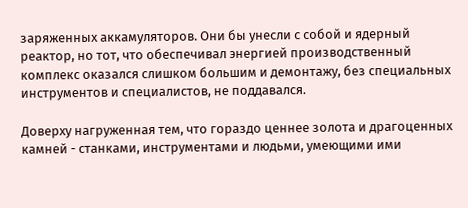заряженных аккамуляторов. Они бы унесли с собой и ядерный реактор, но тот, что обеспечивал энергией производственный комплекс оказался слишком большим и демонтажу, без специальных инструментов и специалистов, не поддавался.

Доверху нагруженная тем, что гораздо ценнее золота и драгоценных камней - станками, инструментами и людьми, умеющими ими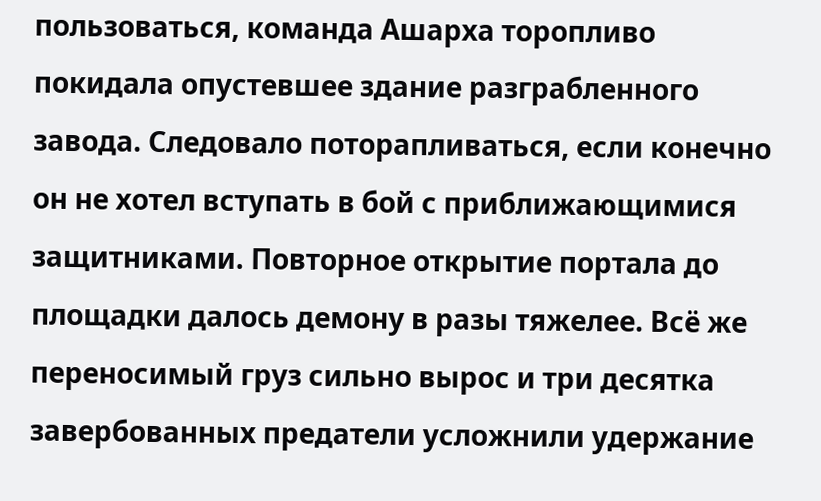пользоваться, команда Ашарха торопливо покидала опустевшее здание разграбленного завода. Следовало поторапливаться, если конечно он не хотел вступать в бой с приближающимися защитниками. Повторное открытие портала до площадки далось демону в разы тяжелее. Всё же переносимый груз сильно вырос и три десятка завербованных предатели усложнили удержание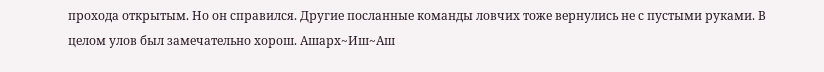прохода открытым. Но он справился. Другие посланные команды ловчих тоже вернулись не с пустыми руками. В целом улов был замечательно хорош. Ашарх~Иш~Аш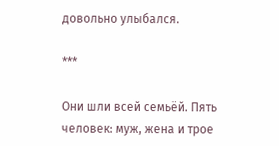довольно улыбался.

***

Они шли всей семьёй. Пять человек: муж, жена и трое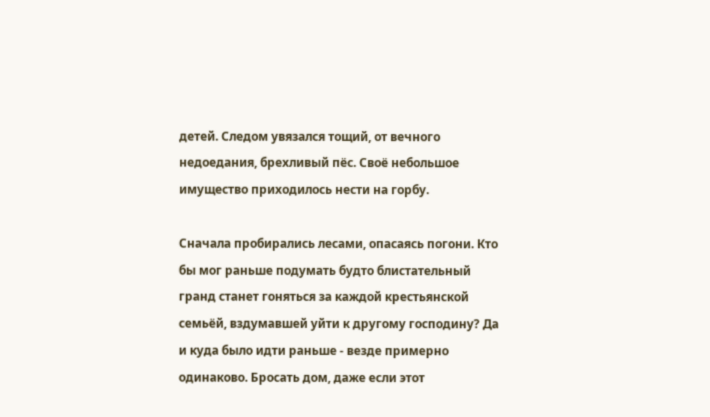детей. Следом увязался тощий, от вечного недоедания, брехливый пёс. Своё небольшое имущество приходилось нести на горбу.

Сначала пробирались лесами, опасаясь погони. Кто бы мог раньше подумать будто блистательный гранд станет гоняться за каждой крестьянской семьёй, вздумавшей уйти к другому господину? Да и куда было идти раньше - везде примерно одинаково. Бросать дом, даже если этот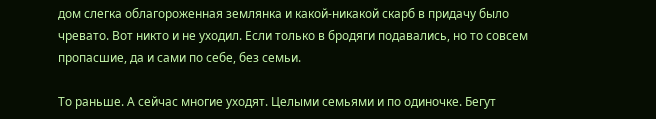дом слегка облагороженная землянка и какой-никакой скарб в придачу было чревато. Вот никто и не уходил. Если только в бродяги подавались, но то совсем пропасшие, да и сами по себе, без семьи.

То раньше. А сейчас многие уходят. Целыми семьями и по одиночке. Бегут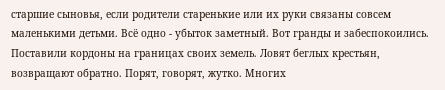старшие сыновья, если родители старенькие или их руки связаны совсем маленькими детьми. Всё одно - убыток заметный. Вот гранды и забеспокоились. Поставили кордоны на границах своих земель. Ловят беглых крестьян, возвращают обратно. Порят, говорят, жутко. Многих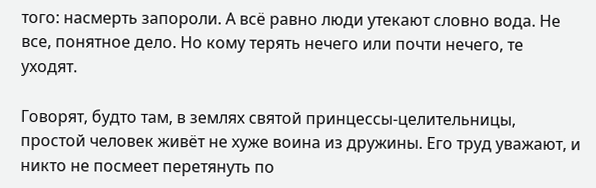того: насмерть запороли. А всё равно люди утекают словно вода. Не все, понятное дело. Но кому терять нечего или почти нечего, те уходят.

Говорят, будто там, в землях святой принцессы-целительницы, простой человек живёт не хуже воина из дружины. Его труд уважают, и никто не посмеет перетянуть по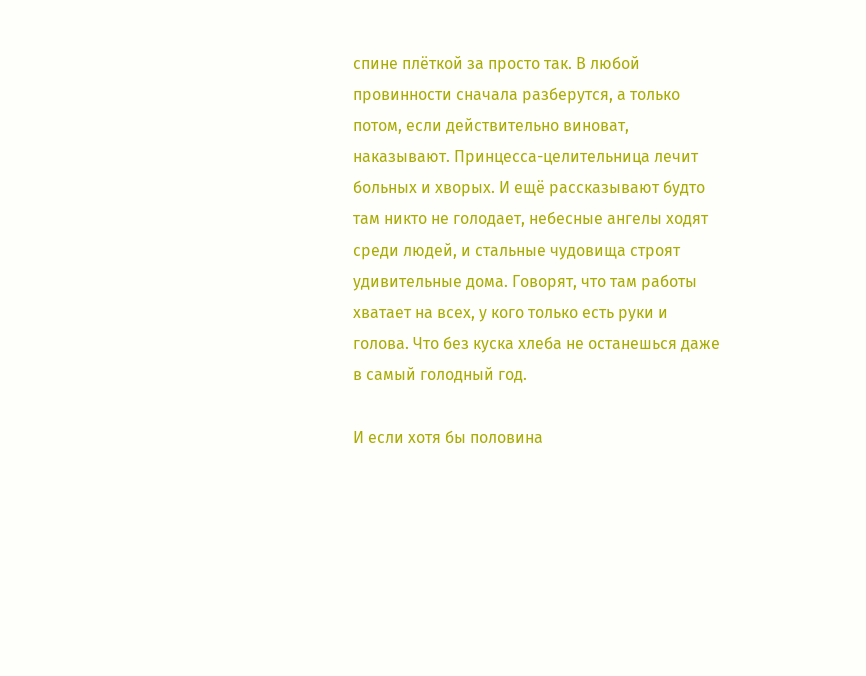спине плёткой за просто так. В любой провинности сначала разберутся, а только потом, если действительно виноват, наказывают. Принцесса-целительница лечит больных и хворых. И ещё рассказывают будто там никто не голодает, небесные ангелы ходят среди людей, и стальные чудовища строят удивительные дома. Говорят, что там работы хватает на всех, у кого только есть руки и голова. Что без куска хлеба не останешься даже в самый голодный год.

И если хотя бы половина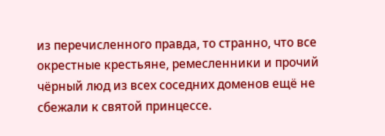из перечисленного правда, то странно, что все окрестные крестьяне, ремесленники и прочий чёрный люд из всех соседних доменов ещё не сбежали к святой принцессе.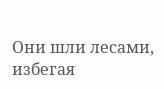Они шли лесами, избегая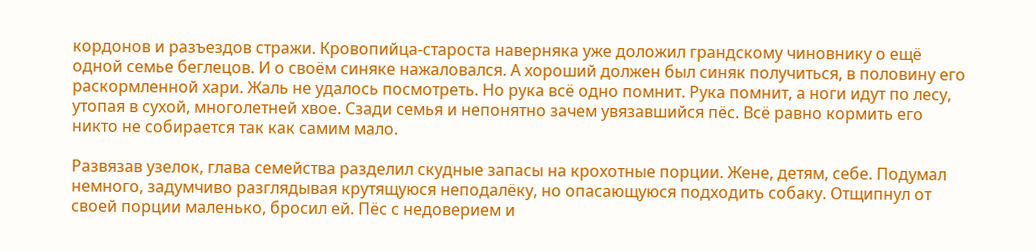кордонов и разъездов стражи. Кровопийца-староста наверняка уже доложил грандскому чиновнику о ещё одной семье беглецов. И о своём синяке нажаловался. А хороший должен был синяк получиться, в половину его раскормленной хари. Жаль не удалось посмотреть. Но рука всё одно помнит. Рука помнит, а ноги идут по лесу, утопая в сухой, многолетней хвое. Сзади семья и непонятно зачем увязавшийся пёс. Всё равно кормить его никто не собирается так как самим мало.

Развязав узелок, глава семейства разделил скудные запасы на крохотные порции. Жене, детям, себе. Подумал немного, задумчиво разглядывая крутящуюся неподалёку, но опасающуюся подходить собаку. Отщипнул от своей порции маленько, бросил ей. Пёс с недоверием и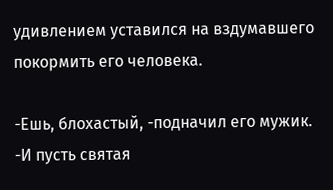удивлением уставился на вздумавшего покормить его человека.

-Ешь, блохастый, -подначил его мужик. -И пусть святая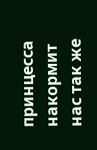принцесса накормит нас так же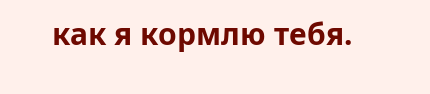как я кормлю тебя.